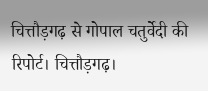चित्तौड़गढ़ से गोपाल चतुर्वेदी की रिपोर्ट। चित्तौड़गढ़।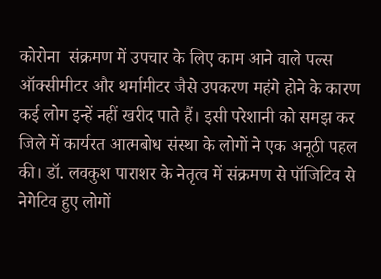कोरोना  संक्रमण में उपचार के लिए काम आने वाले पल्स ऑक्सीमीटर और थर्मामीटर जैसे उपकरण महंगे होने के कारण कई लोग इन्हें नहीं खरीद पाते हैं। इसी परेशानी को समझ कर जिले में कार्यरत आत्मबोध संस्था के लोगों ने एक अनूठी पहल की। डॉ. लवकुश पाराशर के नेतृत्व में संक्रमण से पॉजिटिव से नेगेटिव हुए लोगों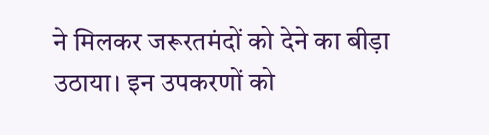ने मिलकर जरूरतमंदों को देने का बीड़ा उठाया। इन उपकरणों को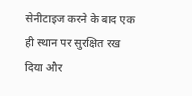सेनीटाइज करने के बाद एक ही स्थान पर सुरक्षित रख दिया और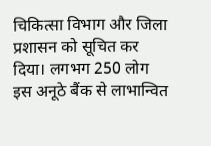चिकित्सा विभाग और जिला प्रशासन को सूचित कर दिया। लगभग 250 लोग इस अनूठे बैंक से लाभान्वित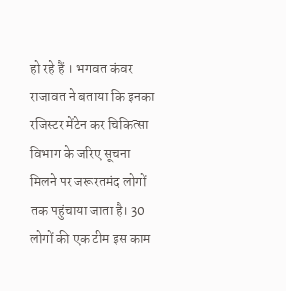हो रहे हैं । भगवत कंवर राजावत ने बताया कि इनका रजिस्टर मेंटेन कर चिकित्सा विभाग के जरिए सूचना मिलने पर जरूरतमंद लोगों तक पहुंचाया जाता है। 30 लोगों की एक टीम इस काम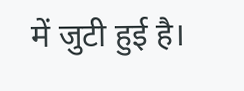में जुटी हुई है।